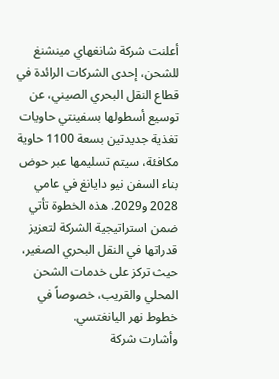أعلنت شركة شانغهاي مينشنغ للشحن، إحدى الشركات الرائدة في قطاع النقل البحري الصيني، عن توسيع أسطولها بسفينتي حاويات تغذية جديدتين بسعة 1100 حاوية مكافئة، سيتم تسليمها عبر حوض بناء السفن نيو دايانغ في عامي 2028 و2029. هذه الخطوة تأتي ضمن استراتيجية الشركة لتعزيز قدراتها في النقل البحري الصغير، حيث تركز على خدمات الشحن المحلي والقريب، خصوصاً في خطوط نهر اليانغتسي.
وأشارت شركة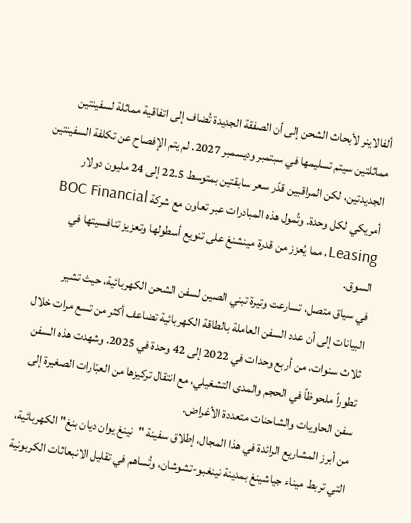ألفالاينر لأبحاث الشحن إلى أن الصفقة الجديدة تُضاف إلى اتفاقية مماثلة لسفينتين مماثلتين سيتم تسليمها في سبتمبر وديسمبر 2027. لم يتم الإفصاح عن تكلفة السفينتين الجديدتين، لكن المراقبين قدّر سعر سابقتين بمتوسط 22.5 إلى 24 مليون دولار أمريكي لكل وحدة. وتُمول هذه المبادرات عبر تعاون مع شركة BOC Financial Leasing، مما يُعزز من قدرة مينشنغ على تنويع أسطولها وتعزيز تنافسيتها في السوق.
في سياق متصل، تسارعت وتيرة تبني الصين لسفن الشحن الكهربائية، حيث تشير البيانات إلى أن عدد السفن العاملة بالطاقة الكهربائية تضاعف أكثر من تسع مرات خلال ثلاث سنوات، من أربع وحدات في 2022 إلى 42 وحدة في 2025. وشهدت هذه السفن تطوراً ملحوظاً في الحجم والمدى التشغيلي، مع انتقال تركيزها من العبّارات الصغيرة إلى سفن الحاويات والشاحنات متعددة الأغراض.
من أبرز المشاريع الرائدة في هذا المجال، إطلاق سفينة "نينغ يوان ديان بنغ" الكهربائية، التي تربط ميناء جياشينغ بمدينة نينغبو-تشوشان، وتُساهم في تقليل الانبعاثات الكربونية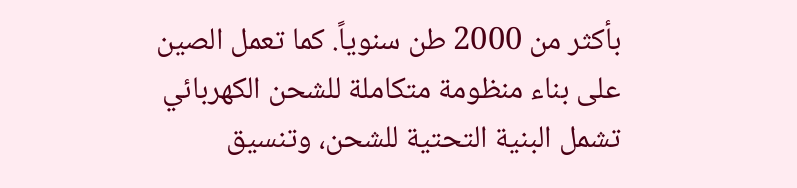بأكثر من 2000 طن سنوياً. كما تعمل الصين على بناء منظومة متكاملة للشحن الكهربائي تشمل البنية التحتية للشحن، وتنسيق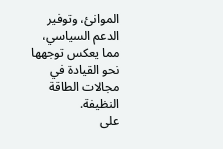الموانئ، وتوفير الدعم السياسي، مما يعكس توجهها نحو القيادة في مجالات الطاقة النظيفة.
على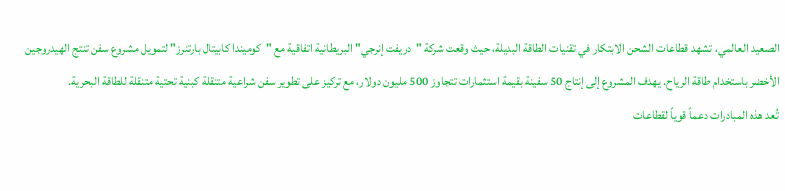الصعيد العالمي، تشهد قطاعات الشحن الابتكار في تقنيات الطاقة البديلة، حيث وقعت شركة "دريفت إنرجي" البريطانية اتفاقية مع "كوميندا كابيتال بارتنرز" لتمويل مشروع سفن تنتج الهيدروجين الأخضر باستخدام طاقة الرياح. يهدف المشروع إلى إنتاج 50 سفينة بقيمة استثمارات تتجاوز 500 مليون دولار، مع تركيز على تطوير سفن شراعية متنقلة كبنية تحتية متنقلة للطاقة البحرية.
تُعد هذه المبادرات دعماً قوياً لقطاعات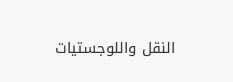النقل واللوجستيات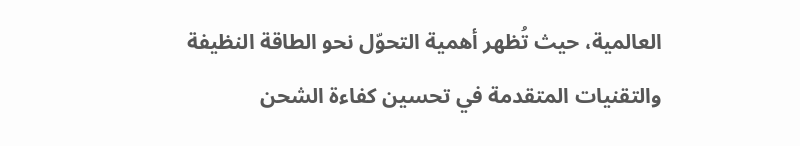العالمية، حيث تُظهر أهمية التحوّل نحو الطاقة النظيفة والتقنيات المتقدمة في تحسين كفاءة الشحن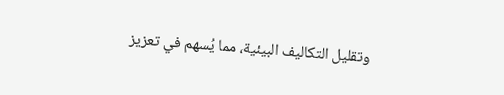وتقليل التكاليف البيئية، مما يُسهم في تعزيز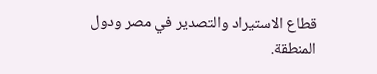قطاع الاستيراد والتصدير في مصر ودول المنطقة.